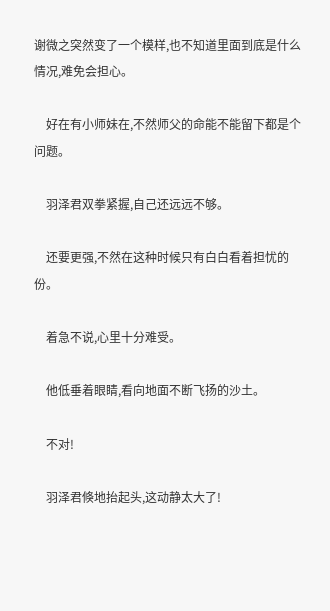谢微之突然变了一个模样,也不知道里面到底是什么情况,难免会担心。

    好在有小师妹在,不然师父的命能不能留下都是个问题。

    羽泽君双拳紧握,自己还远远不够。

    还要更强,不然在这种时候只有白白看着担忧的份。

    着急不说,心里十分难受。

    他低垂着眼睛,看向地面不断飞扬的沙土。

    不对!

    羽泽君倏地抬起头,这动静太大了!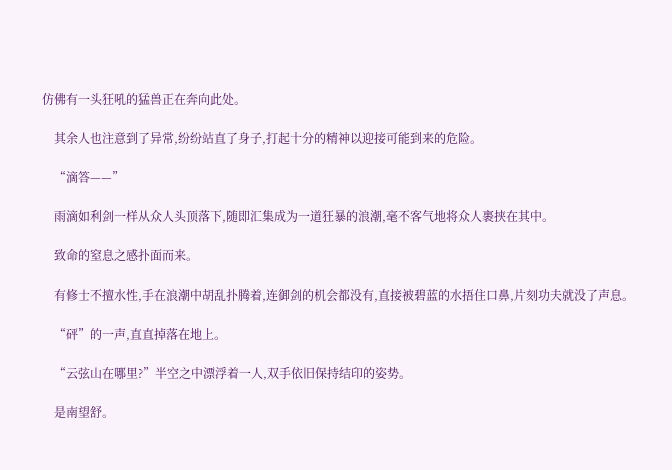仿佛有一头狂吼的猛兽正在奔向此处。

    其余人也注意到了异常,纷纷站直了身子,打起十分的精神以迎接可能到来的危险。

    “滴答——”

    雨滴如利剑一样从众人头顶落下,随即汇集成为一道狂暴的浪潮,毫不客气地将众人裹挟在其中。

    致命的窒息之感扑面而来。

    有修士不擅水性,手在浪潮中胡乱扑腾着,连御剑的机会都没有,直接被碧蓝的水捂住口鼻,片刻功夫就没了声息。

    “砰”的一声,直直掉落在地上。

    “云弦山在哪里?”半空之中漂浮着一人,双手依旧保持结印的姿势。

    是南望舒。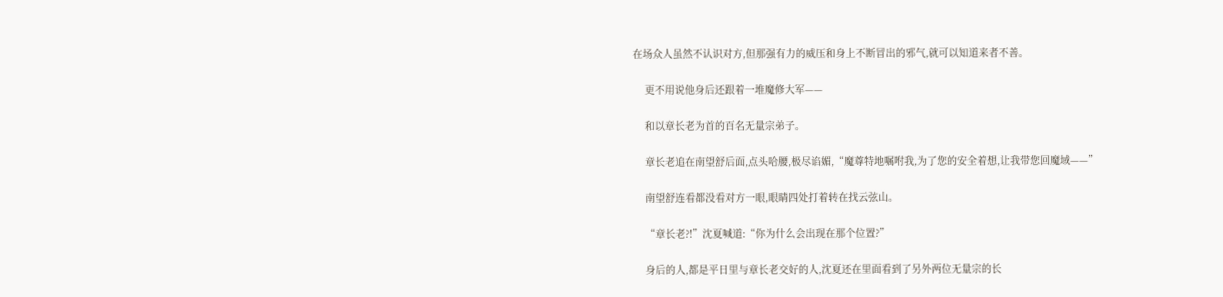在场众人虽然不认识对方,但那强有力的威压和身上不断冒出的邪气,就可以知道来者不善。

    更不用说他身后还跟着一堆魔修大军——

    和以章长老为首的百名无量宗弟子。

    章长老追在南望舒后面,点头哈腰,极尽谄媚,“魔尊特地嘱咐我,为了您的安全着想,让我带您回魔域——”

    南望舒连看都没看对方一眼,眼睛四处打着转在找云弦山。

    “章长老?!”沈夏喊道:“你为什么会出现在那个位置?”

    身后的人,都是平日里与章长老交好的人,沈夏还在里面看到了另外两位无量宗的长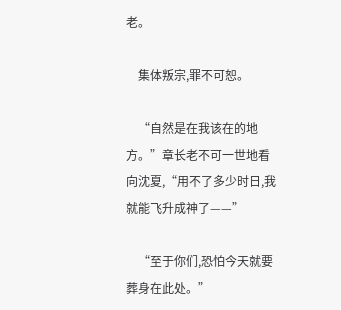老。

    集体叛宗,罪不可恕。

    “自然是在我该在的地方。”章长老不可一世地看向沈夏,“用不了多少时日,我就能飞升成神了——”

    “至于你们,恐怕今天就要葬身在此处。”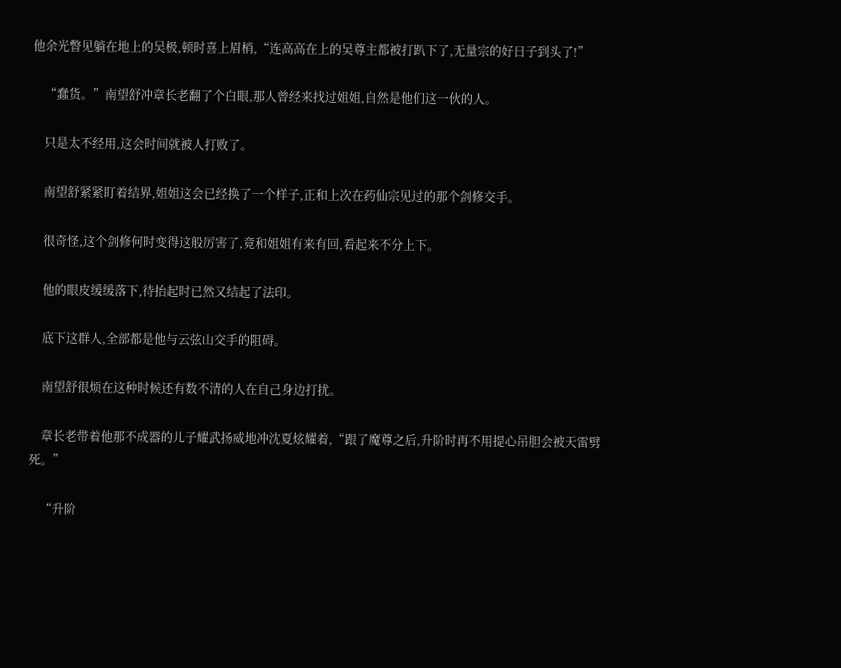他余光瞥见躺在地上的吴极,顿时喜上眉梢,“连高高在上的吴尊主都被打趴下了,无量宗的好日子到头了!”

    “蠢货。”南望舒冲章长老翻了个白眼,那人曾经来找过姐姐,自然是他们这一伙的人。

    只是太不经用,这会时间就被人打败了。

    南望舒紧紧盯着结界,姐姐这会已经换了一个样子,正和上次在药仙宗见过的那个剑修交手。

    很奇怪,这个剑修何时变得这般厉害了,竟和姐姐有来有回,看起来不分上下。

    他的眼皮缓缓落下,待抬起时已然又结起了法印。

    底下这群人,全部都是他与云弦山交手的阻碍。

    南望舒很烦在这种时候还有数不清的人在自己身边打扰。

    章长老带着他那不成器的儿子耀武扬威地冲沈夏炫耀着,“跟了魔尊之后,升阶时再不用提心吊胆会被天雷劈死。”

    “升阶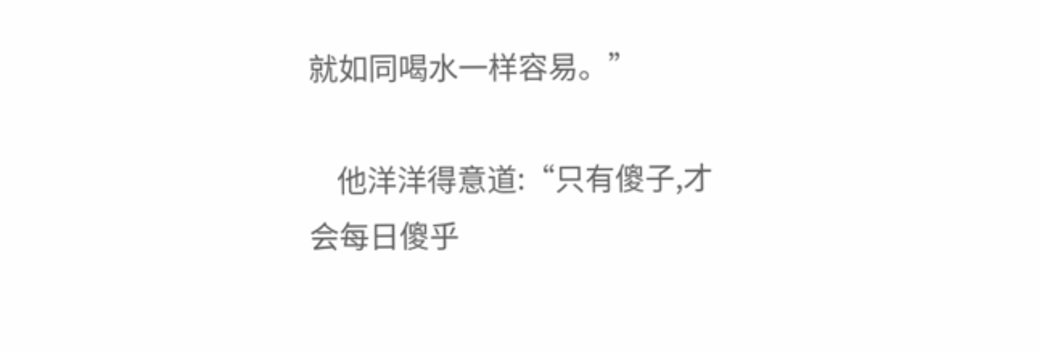就如同喝水一样容易。”

    他洋洋得意道:“只有傻子,才会每日傻乎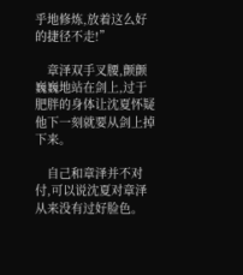乎地修炼,放着这么好的捷径不走!”

    章泽双手叉腰,颤颤巍巍地站在剑上,过于肥胖的身体让沈夏怀疑他下一刻就要从剑上掉下来。

    自己和章泽并不对付,可以说沈夏对章泽从来没有过好脸色。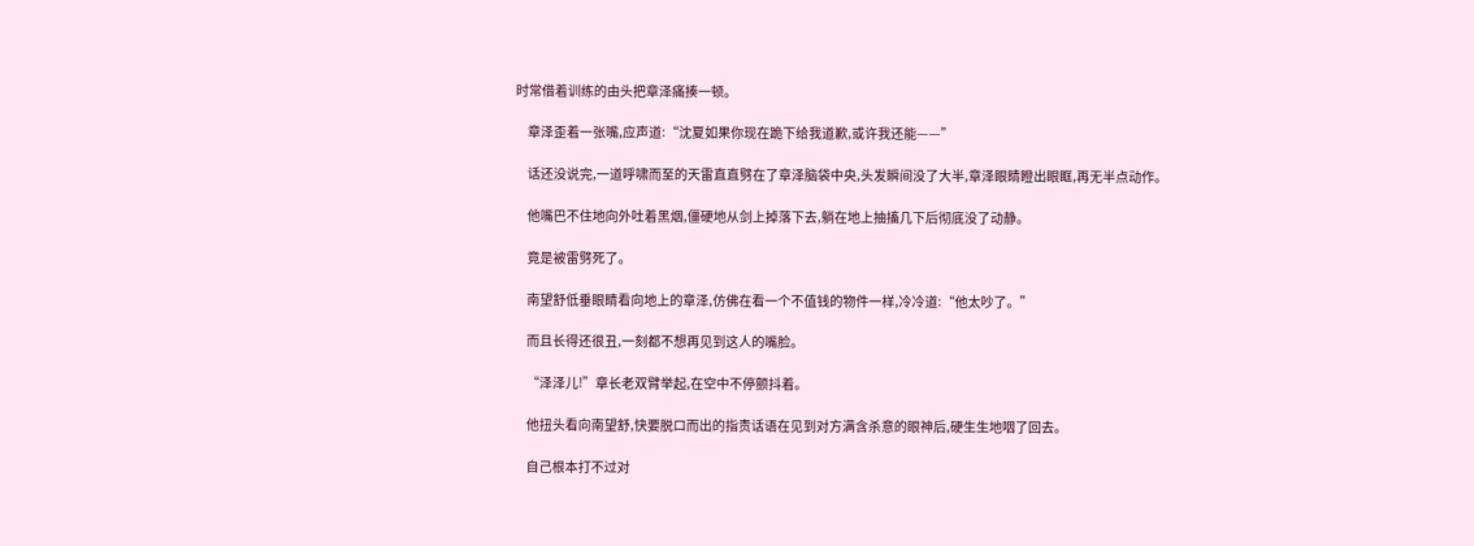时常借着训练的由头把章泽痛揍一顿。

    章泽歪着一张嘴,应声道:“沈夏如果你现在跪下给我道歉,或许我还能——”

    话还没说完,一道呼啸而至的天雷直直劈在了章泽脑袋中央,头发瞬间没了大半,章泽眼睛瞪出眼眶,再无半点动作。

    他嘴巴不住地向外吐着黑烟,僵硬地从剑上掉落下去,躺在地上抽搐几下后彻底没了动静。

    竟是被雷劈死了。

    南望舒低垂眼睛看向地上的章泽,仿佛在看一个不值钱的物件一样,冷冷道:“他太吵了。”

    而且长得还很丑,一刻都不想再见到这人的嘴脸。

    “泽泽儿!”章长老双臂举起,在空中不停颤抖着。

    他扭头看向南望舒,快要脱口而出的指责话语在见到对方满含杀意的眼神后,硬生生地咽了回去。

    自己根本打不过对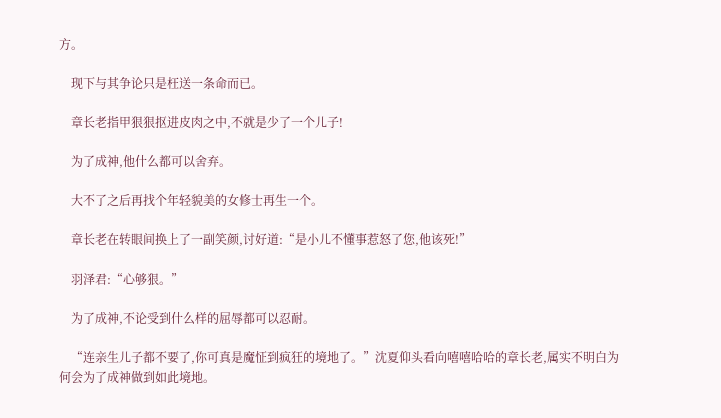方。

    现下与其争论只是枉送一条命而已。

    章长老指甲狠狠抠进皮肉之中,不就是少了一个儿子!

    为了成神,他什么都可以舍弃。

    大不了之后再找个年轻貌美的女修士再生一个。

    章长老在转眼间换上了一副笑颜,讨好道:“是小儿不懂事惹怒了您,他该死!”

    羽泽君:“心够狠。”

    为了成神,不论受到什么样的屈辱都可以忍耐。

    “连亲生儿子都不要了,你可真是魔怔到疯狂的境地了。”沈夏仰头看向嘻嘻哈哈的章长老,属实不明白为何会为了成神做到如此境地。